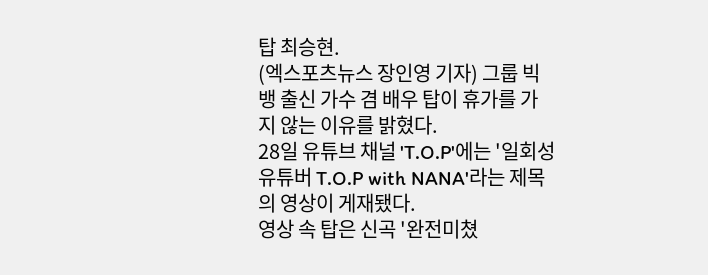탑 최승현.
(엑스포츠뉴스 장인영 기자) 그룹 빅뱅 출신 가수 겸 배우 탑이 휴가를 가지 않는 이유를 밝혔다.
28일 유튜브 채널 'T.O.P'에는 '일회성 유튜버 T.O.P with NANA'라는 제목의 영상이 게재됐다.
영상 속 탑은 신곡 '완전미쳤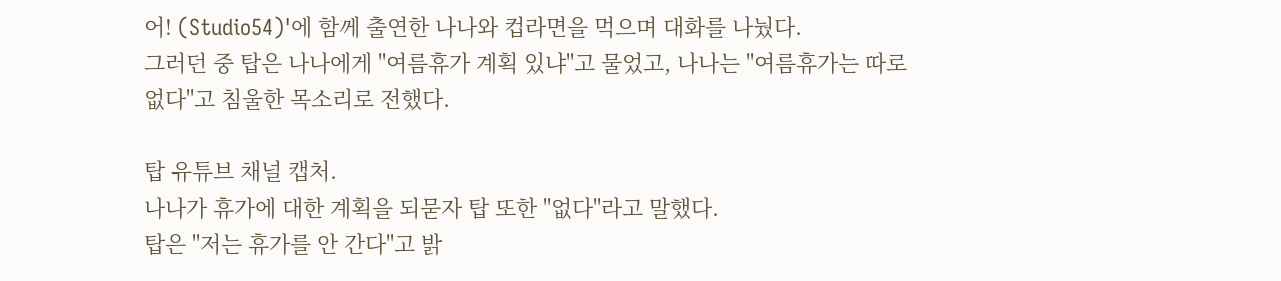어! (Studio54)'에 함께 출연한 나나와 컵라면을 먹으며 대화를 나눴다.
그러던 중 탑은 나나에게 "여름휴가 계획 있냐"고 물었고, 나나는 "여름휴가는 따로 없다"고 침울한 목소리로 전했다.

탑 유튜브 채널 캡처.
나나가 휴가에 대한 계획을 되묻자 탑 또한 "없다"라고 말했다.
탑은 "저는 휴가를 안 간다"고 밝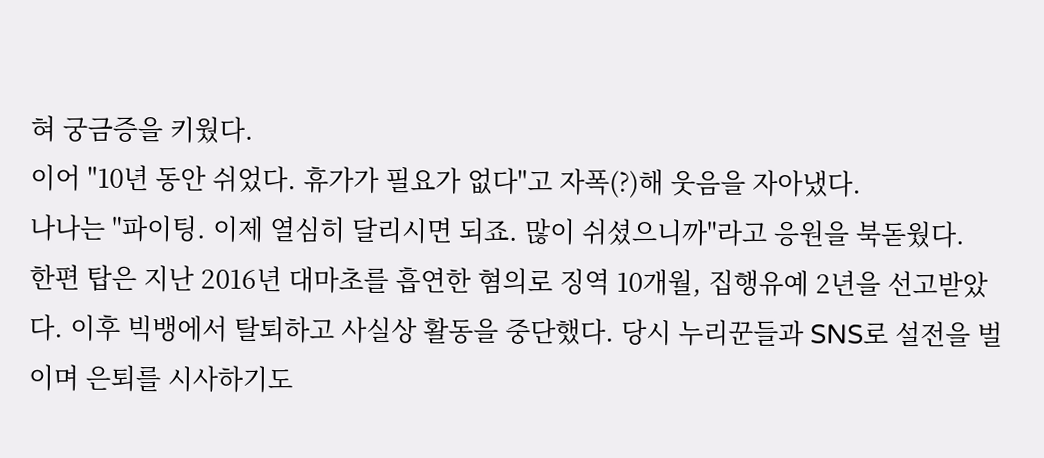혀 궁금증을 키웠다.
이어 "10년 동안 쉬었다. 휴가가 필요가 없다"고 자폭(?)해 웃음을 자아냈다.
나나는 "파이팅. 이제 열심히 달리시면 되죠. 많이 쉬셨으니까"라고 응원을 북돋웠다.
한편 탑은 지난 2016년 대마초를 흡연한 혐의로 징역 10개월, 집행유예 2년을 선고받았다. 이후 빅뱅에서 탈퇴하고 사실상 활동을 중단했다. 당시 누리꾼들과 SNS로 설전을 벌이며 은퇴를 시사하기도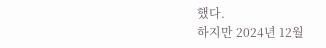했다.
하지만 2024년 12월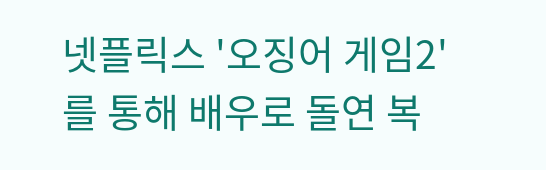넷플릭스 '오징어 게임2'를 통해 배우로 돌연 복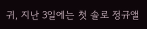귀, 지난 3일에는 첫 솔로 정규앨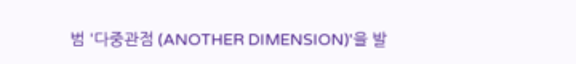범 '다중관점 (ANOTHER DIMENSION)'을 발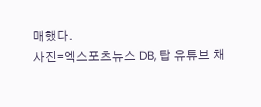매했다.
사진=엑스포츠뉴스 DB, 탑 유튜브 채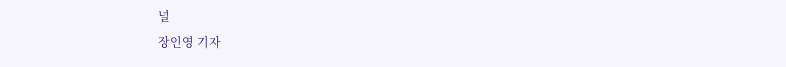널
장인영 기자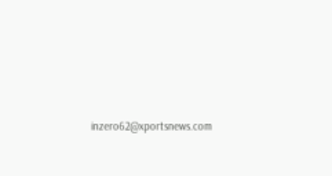inzero62@xportsnews.com